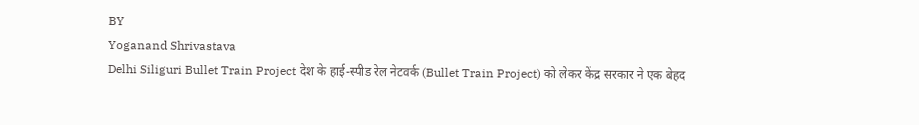BY
Yoganand Shrivastava
Delhi Siliguri Bullet Train Project देश के हाई-स्पीड रेल नेटवर्क (Bullet Train Project) को लेकर केंद्र सरकार ने एक बेहद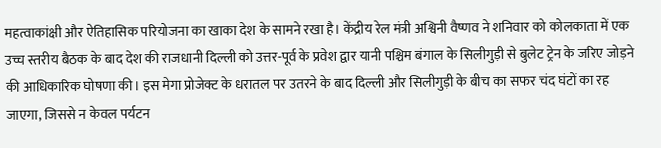महत्वाकांक्षी और ऐतिहासिक परियोजना का खाका देश के सामने रखा है। केंद्रीय रेल मंत्री अश्विनी वैष्णव ने शनिवार को कोलकाता में एक उच्च स्तरीय बैठक के बाद देश की राजधानी दिल्ली को उत्तर-पूर्व के प्रवेश द्वार यानी पश्चिम बंगाल के सिलीगुड़ी से बुलेट ट्रेन के जरिए जोड़ने की आधिकारिक घोषणा की। इस मेगा प्रोजेक्ट के धरातल पर उतरने के बाद दिल्ली और सिलीगुड़ी के बीच का सफर चंद घंटों का रह जाएगा, जिससे न केवल पर्यटन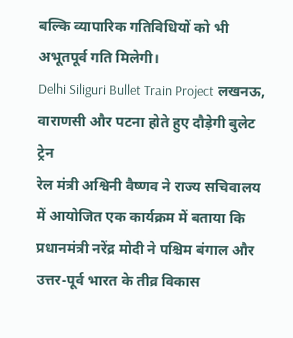बल्कि व्यापारिक गतिविधियों को भी अभूतपूर्व गति मिलेगी।
Delhi Siliguri Bullet Train Project लखनऊ, वाराणसी और पटना होते हुए दौड़ेगी बुलेट ट्रेन
रेल मंत्री अश्विनी वैष्णव ने राज्य सचिवालय में आयोजित एक कार्यक्रम में बताया कि प्रधानमंत्री नरेंद्र मोदी ने पश्चिम बंगाल और उत्तर-पूर्व भारत के तीव्र विकास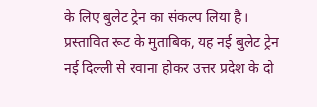के लिए बुलेट ट्रेन का संकल्प लिया है। प्रस्तावित रूट के मुताबिक, यह नई बुलेट ट्रेन नई दिल्ली से रवाना होकर उत्तर प्रदेश के दो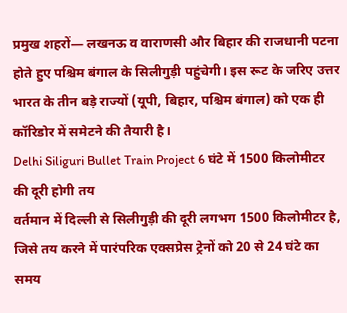प्रमुख शहरों— लखनऊ व वाराणसी और बिहार की राजधानी पटना होते हुए पश्चिम बंगाल के सिलीगुड़ी पहुंचेगी। इस रूट के जरिए उत्तर भारत के तीन बड़े राज्यों (यूपी, बिहार, पश्चिम बंगाल) को एक ही कॉरिडोर में समेटने की तैयारी है।
Delhi Siliguri Bullet Train Project 6 घंटे में 1500 किलोमीटर की दूरी होगी तय
वर्तमान में दिल्ली से सिलीगुड़ी की दूरी लगभग 1500 किलोमीटर है, जिसे तय करने में पारंपरिक एक्सप्रेस ट्रेनों को 20 से 24 घंटे का समय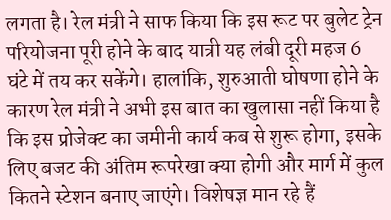लगता है। रेल मंत्री ने साफ किया कि इस रूट पर बुलेट ट्रेन परियोजना पूरी होने के बाद यात्री यह लंबी दूरी महज 6 घंटे में तय कर सकेंगे। हालांकि, शुरुआती घोषणा होने के कारण रेल मंत्री ने अभी इस बात का खुलासा नहीं किया है कि इस प्रोजेक्ट का जमीनी कार्य कब से शुरू होगा, इसके लिए बजट की अंतिम रूपरेखा क्या होगी और मार्ग में कुल कितने स्टेशन बनाए जाएंगे। विशेषज्ञ मान रहे हैं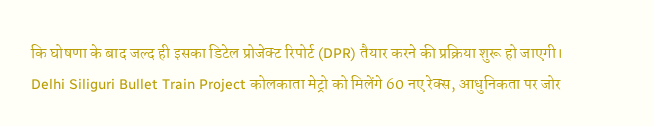कि घोषणा के बाद जल्द ही इसका डिटेल प्रोजेक्ट रिपोर्ट (DPR) तैयार करने की प्रक्रिया शुरू हो जाएगी।
Delhi Siliguri Bullet Train Project कोलकाता मेट्रो को मिलेंगे 60 नए रेक्स, आधुनिकता पर जोर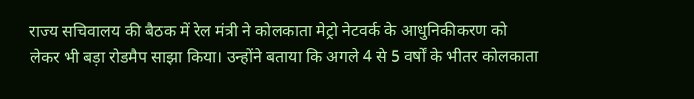राज्य सचिवालय की बैठक में रेल मंत्री ने कोलकाता मेट्रो नेटवर्क के आधुनिकीकरण को लेकर भी बड़ा रोडमैप साझा किया। उन्होंने बताया कि अगले 4 से 5 वर्षों के भीतर कोलकाता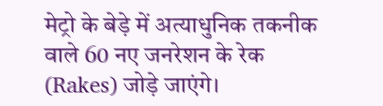मेट्रो के बेड़े में अत्याधुनिक तकनीक वाले 60 नए जनरेशन के रेक (Rakes) जोड़े जाएंगे।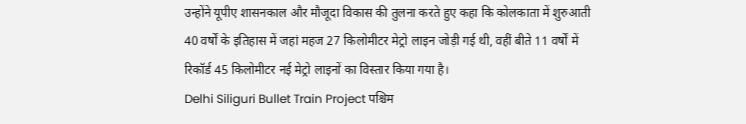उन्होंने यूपीए शासनकाल और मौजूदा विकास की तुलना करते हुए कहा कि कोलकाता में शुरुआती 40 वर्षों के इतिहास में जहां महज 27 किलोमीटर मेट्रो लाइन जोड़ी गई थी, वहीं बीते 11 वर्षों में रिकॉर्ड 45 किलोमीटर नई मेट्रो लाइनों का विस्तार किया गया है।
Delhi Siliguri Bullet Train Project पश्चिम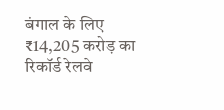बंगाल के लिए ₹14,205 करोड़ का रिकॉर्ड रेलवे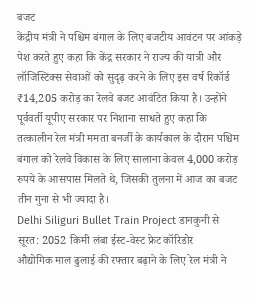बजट
केंद्रीय मंत्री ने पश्चिम बंगाल के लिए बजटीय आवंटन पर आंकड़े पेश करते हुए कहा कि केंद्र सरकार ने राज्य की यात्री और लॉजिस्टिक्स सेवाओं को सुदृढ़ करने के लिए इस वर्ष रिकॉर्ड ₹14,205 करोड़ का रेलवे बजट आवंटित किया है। उन्होंने पूर्ववर्ती यूपीए सरकार पर निशाना साधते हुए कहा कि तत्कालीन रेल मंत्री ममता बनर्जी के कार्यकाल के दौरान पश्चिम बंगाल को रेलवे विकास के लिए सालाना केवल 4,000 करोड़ रुपये के आसपास मिलते थे, जिसकी तुलना में आज का बजट तीन गुना से भी ज्यादा है।
Delhi Siliguri Bullet Train Project डानकुनी से सूरत: 2052 किमी लंबा ईस्ट-वेस्ट फ्रेट कॉरिडोर
औद्योगिक माल ढुलाई की रफ्तार बढ़ाने के लिए रेल मंत्री ने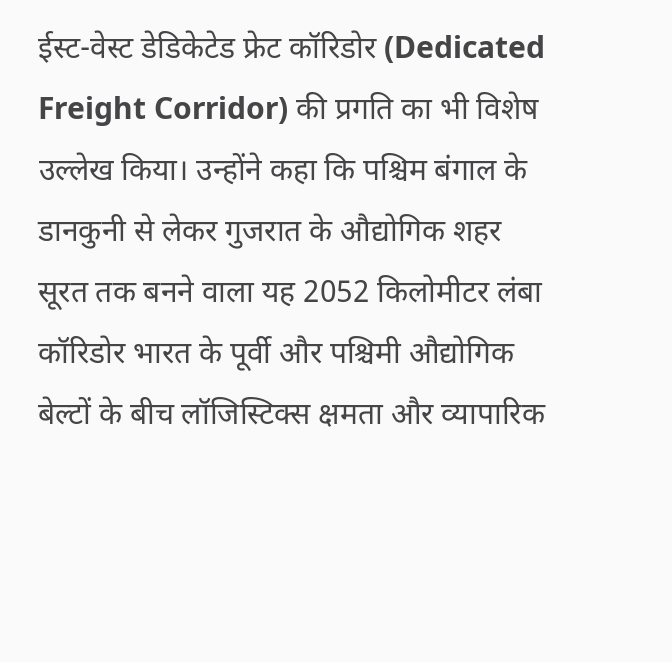ईस्ट-वेस्ट डेडिकेटेड फ्रेट कॉरिडोर (Dedicated Freight Corridor) की प्रगति का भी विशेष उल्लेख किया। उन्होंने कहा कि पश्चिम बंगाल के डानकुनी से लेकर गुजरात के औद्योगिक शहर सूरत तक बनने वाला यह 2052 किलोमीटर लंबा कॉरिडोर भारत के पूर्वी और पश्चिमी औद्योगिक बेल्टों के बीच लॉजिस्टिक्स क्षमता और व्यापारिक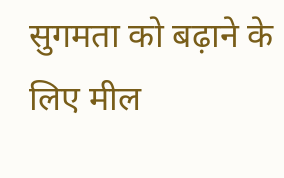सुगमता को बढ़ाने के लिए मील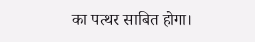का पत्थर साबित होगा।